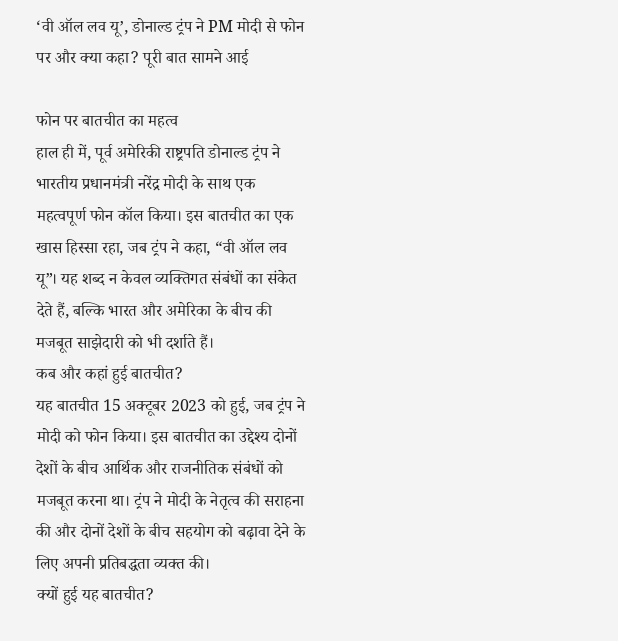‘वी ऑल लव यू’, डोनाल्ड ट्रंप ने PM मोदी से फोन पर और क्या कहा? पूरी बात सामने आई

फोन पर बातचीत का महत्व
हाल ही में, पूर्व अमेरिकी राष्ट्रपति डोनाल्ड ट्रंप ने भारतीय प्रधानमंत्री नरेंद्र मोदी के साथ एक महत्वपूर्ण फोन कॉल किया। इस बातचीत का एक खास हिस्सा रहा, जब ट्रंप ने कहा, “वी ऑल लव यू”। यह शब्द न केवल व्यक्तिगत संबंधों का संकेत देते हैं, बल्कि भारत और अमेरिका के बीच की मजबूत साझेदारी को भी दर्शाते हैं।
कब और कहां हुई बातचीत?
यह बातचीत 15 अक्टूबर 2023 को हुई, जब ट्रंप ने मोदी को फोन किया। इस बातचीत का उद्देश्य दोनों देशों के बीच आर्थिक और राजनीतिक संबंधों को मजबूत करना था। ट्रंप ने मोदी के नेतृत्व की सराहना की और दोनों देशों के बीच सहयोग को बढ़ावा देने के लिए अपनी प्रतिबद्धता व्यक्त की।
क्यों हुई यह बातचीत?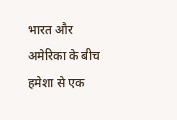भारत और अमेरिका के बीच हमेशा से एक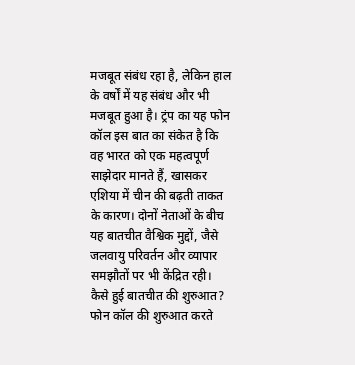मजबूत संबंध रहा है, लेकिन हाल के वर्षों में यह संबंध और भी मजबूत हुआ है। ट्रंप का यह फोन कॉल इस बात का संकेत है कि वह भारत को एक महत्वपूर्ण साझेदार मानते हैं, खासकर एशिया में चीन की बढ़ती ताकत के कारण। दोनों नेताओं के बीच यह बातचीत वैश्विक मुद्दों, जैसे जलवायु परिवर्तन और व्यापार समझौतों पर भी केंद्रित रही।
कैसे हुई बातचीत की शुरुआत?
फोन कॉल की शुरुआत करते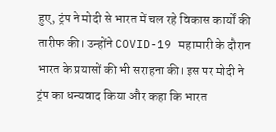हुए, ट्रंप ने मोदी से भारत में चल रहे विकास कार्यों की तारीफ की। उन्होंने COVID-19 महामारी के दौरान भारत के प्रयासों की भी सराहना की। इस पर मोदी ने ट्रंप का धन्यवाद किया और कहा कि भारत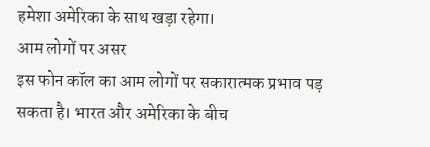हमेशा अमेरिका के साथ खड़ा रहेगा।
आम लोगों पर असर
इस फोन कॉल का आम लोगों पर सकारात्मक प्रभाव पड़ सकता है। भारत और अमेरिका के बीच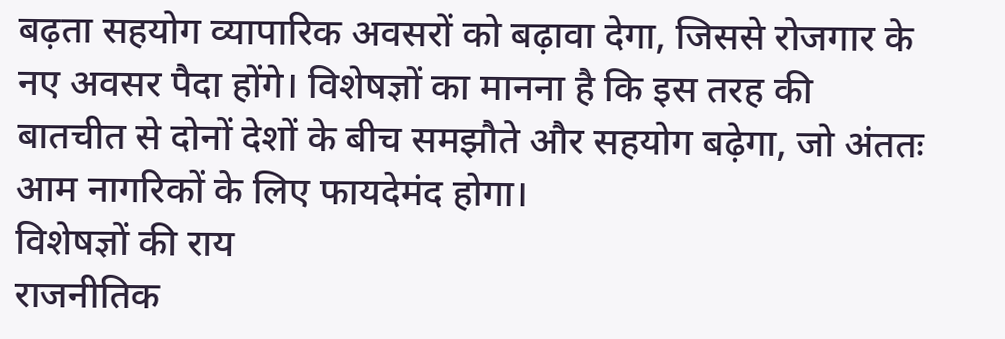बढ़ता सहयोग व्यापारिक अवसरों को बढ़ावा देगा, जिससे रोजगार के नए अवसर पैदा होंगे। विशेषज्ञों का मानना है कि इस तरह की बातचीत से दोनों देशों के बीच समझौते और सहयोग बढ़ेगा, जो अंततः आम नागरिकों के लिए फायदेमंद होगा।
विशेषज्ञों की राय
राजनीतिक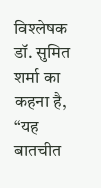विश्लेषक डॉ. सुमित शर्मा का कहना है, “यह बातचीत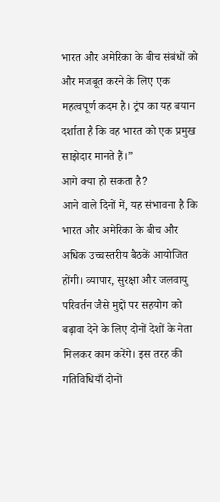भारत और अमेरिका के बीच संबंधों को और मजबूत करने के लिए एक महत्वपूर्ण कदम है। ट्रंप का यह बयान दर्शाता है कि वह भारत को एक प्रमुख साझेदार मानते हैं।”
आगे क्या हो सकता है?
आने वाले दिनों में, यह संभावना है कि भारत और अमेरिका के बीच और अधिक उच्चस्तरीय बैठकें आयोजित होंगी। व्यापार, सुरक्षा और जलवायु परिवर्तन जैसे मुद्दों पर सहयोग को बढ़ावा देने के लिए दोनों देशों के नेता मिलकर काम करेंगे। इस तरह की गतिविधियाँ दोनों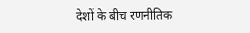देशों के बीच रणनीतिक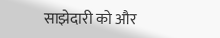साझेदारी को और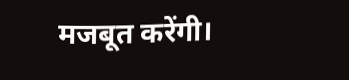मजबूत करेंगी।